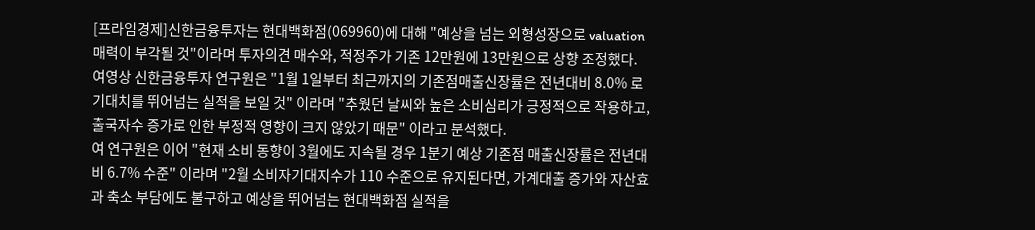[프라임경제]신한금융투자는 현대백화점(069960)에 대해 "예상을 넘는 외형성장으로 valuation 매력이 부각될 것"이라며 투자의견 매수와, 적정주가 기존 12만원에 13만원으로 상향 조정했다.
여영상 신한금융투자 연구원은 "1월 1일부터 최근까지의 기존점매출신장률은 전년대비 8.0% 로 기대치를 뛰어넘는 실적을 보일 것" 이라며 "추웠던 날씨와 높은 소비심리가 긍정적으로 작용하고, 출국자수 증가로 인한 부정적 영향이 크지 않았기 때문" 이라고 분석했다.
여 연구원은 이어 "현재 소비 동향이 3월에도 지속될 경우 1분기 예상 기존점 매출신장률은 전년대비 6.7% 수준" 이라며 "2월 소비자기대지수가 110 수준으로 유지된다면, 가계대출 증가와 자산효과 축소 부담에도 불구하고 예상을 뛰어넘는 현대백화점 실적을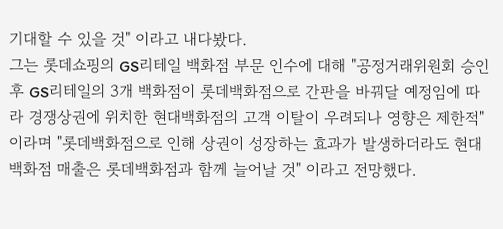기대할 수 있을 것" 이라고 내다봤다.
그는 롯데쇼핑의 GS리테일 백화점 부문 인수에 대해 "공정거래위원회 승인 후 GS리테일의 3개 백화점이 롯데백화점으로 간판을 바꿔달 예정임에 따라 경쟁상권에 위치한 현대백화점의 고객 이탈이 우려되나 영향은 제한적" 이라며 "롯데백화점으로 인해 상권이 성장하는 효과가 발생하더라도 현대백화점 매출은 롯데백화점과 함께 늘어날 것" 이라고 전망했다.